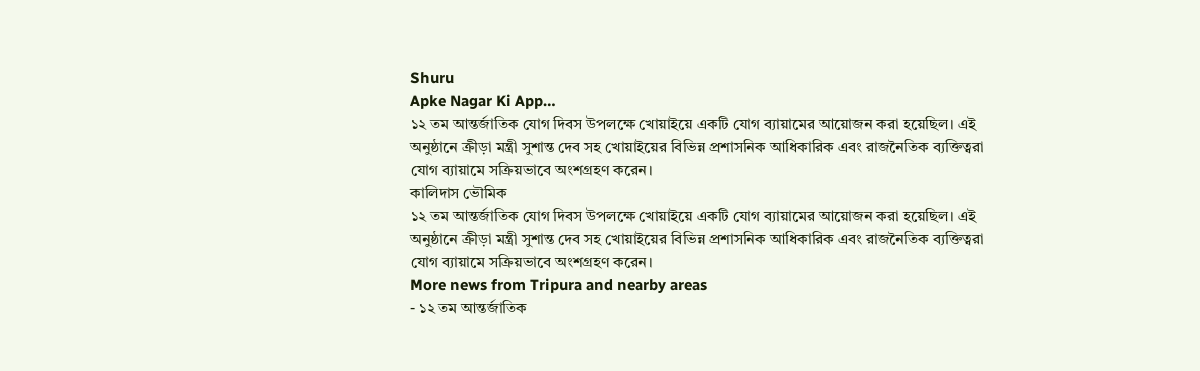Shuru
Apke Nagar Ki App…
১২ তম আন্তর্জাতিক যোগ দিবস উপলক্ষে খোয়াইয়ে একটি যোগ ব্যায়ামের আয়োজন করা হয়েছিল। এই অনুষ্ঠানে ক্রীড়া মন্ত্রী সুশান্ত দেব সহ খোয়াইয়ের বিভিন্ন প্রশাসনিক আধিকারিক এবং রাজনৈতিক ব্যক্তিত্বরা যোগ ব্যায়ামে সক্রিয়ভাবে অংশগ্রহণ করেন।
কালিদাস ভৌমিক
১২ তম আন্তর্জাতিক যোগ দিবস উপলক্ষে খোয়াইয়ে একটি যোগ ব্যায়ামের আয়োজন করা হয়েছিল। এই অনুষ্ঠানে ক্রীড়া মন্ত্রী সুশান্ত দেব সহ খোয়াইয়ের বিভিন্ন প্রশাসনিক আধিকারিক এবং রাজনৈতিক ব্যক্তিত্বরা যোগ ব্যায়ামে সক্রিয়ভাবে অংশগ্রহণ করেন।
More news from Tripura and nearby areas
- ১২ তম আন্তর্জাতিক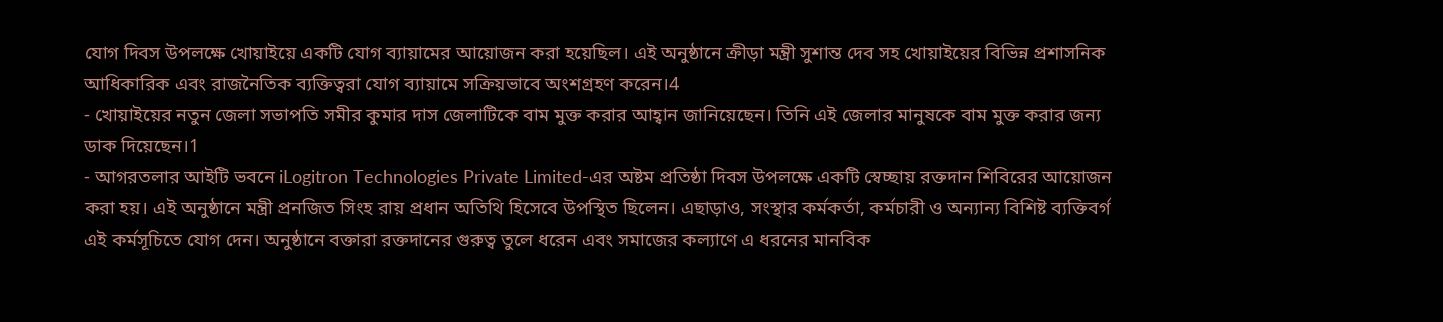যোগ দিবস উপলক্ষে খোয়াইয়ে একটি যোগ ব্যায়ামের আয়োজন করা হয়েছিল। এই অনুষ্ঠানে ক্রীড়া মন্ত্রী সুশান্ত দেব সহ খোয়াইয়ের বিভিন্ন প্রশাসনিক আধিকারিক এবং রাজনৈতিক ব্যক্তিত্বরা যোগ ব্যায়ামে সক্রিয়ভাবে অংশগ্রহণ করেন।4
- খোয়াইয়ের নতুন জেলা সভাপতি সমীর কুমার দাস জেলাটিকে বাম মুক্ত করার আহ্বান জানিয়েছেন। তিনি এই জেলার মানুষকে বাম মুক্ত করার জন্য ডাক দিয়েছেন।1
- আগরতলার আইটি ভবনে iLogitron Technologies Private Limited-এর অষ্টম প্রতিষ্ঠা দিবস উপলক্ষে একটি স্বেচ্ছায় রক্তদান শিবিরের আয়োজন করা হয়। এই অনুষ্ঠানে মন্ত্রী প্রনজিত সিংহ রায় প্রধান অতিথি হিসেবে উপস্থিত ছিলেন। এছাড়াও, সংস্থার কর্মকর্তা, কর্মচারী ও অন্যান্য বিশিষ্ট ব্যক্তিবর্গ এই কর্মসূচিতে যোগ দেন। অনুষ্ঠানে বক্তারা রক্তদানের গুরুত্ব তুলে ধরেন এবং সমাজের কল্যাণে এ ধরনের মানবিক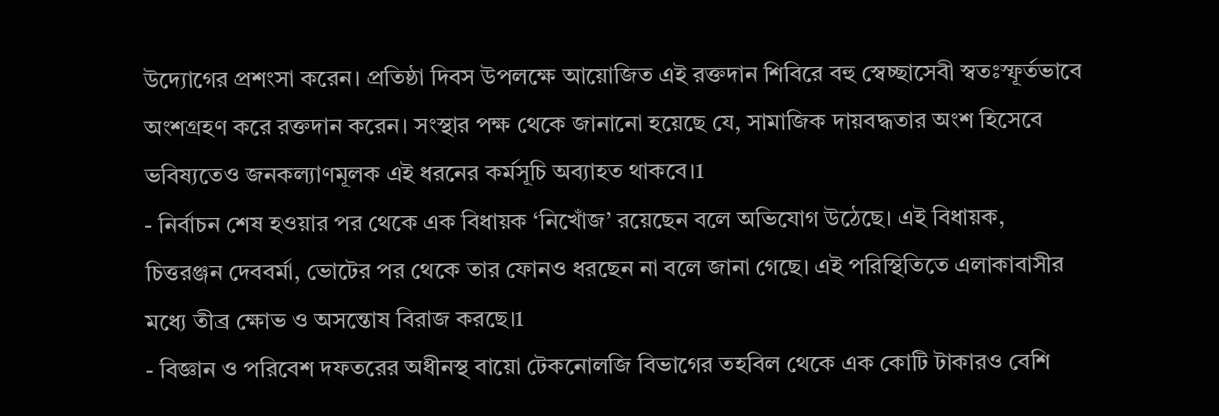উদ্যোগের প্রশংসা করেন। প্রতিষ্ঠা দিবস উপলক্ষে আয়োজিত এই রক্তদান শিবিরে বহু স্বেচ্ছাসেবী স্বতঃস্ফূর্তভাবে অংশগ্রহণ করে রক্তদান করেন। সংস্থার পক্ষ থেকে জানানো হয়েছে যে, সামাজিক দায়বদ্ধতার অংশ হিসেবে ভবিষ্যতেও জনকল্যাণমূলক এই ধরনের কর্মসূচি অব্যাহত থাকবে।1
- নির্বাচন শেষ হওয়ার পর থেকে এক বিধায়ক ‘নিখোঁজ’ রয়েছেন বলে অভিযোগ উঠেছে। এই বিধায়ক, চিত্তরঞ্জন দেববর্মা, ভোটের পর থেকে তার ফোনও ধরছেন না বলে জানা গেছে। এই পরিস্থিতিতে এলাকাবাসীর মধ্যে তীব্র ক্ষোভ ও অসন্তোষ বিরাজ করছে।1
- বিজ্ঞান ও পরিবেশ দফতরের অধীনস্থ বায়ো টেকনোলজি বিভাগের তহবিল থেকে এক কোটি টাকারও বেশি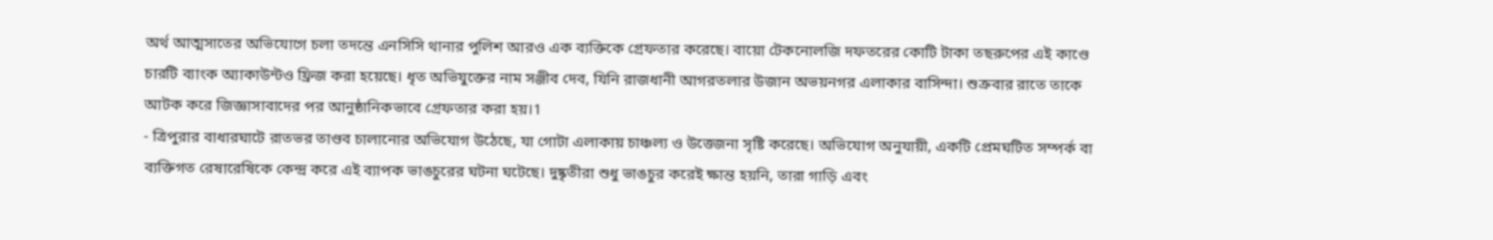অর্থ আত্মসাতের অভিযোগে চলা তদন্তে এনসিসি থানার পুলিশ আরও এক ব্যক্তিকে গ্রেফতার করেছে। বায়ো টেকনোলজি দফতরের কোটি টাকা তছরুপের এই কাণ্ডে চারটি ব্যাংক অ্যাকাউন্টও ফ্রিজ করা হয়েছে। ধৃত অভিযুক্তের নাম সঞ্জীব দেব, যিনি রাজধানী আগরতলার উজান অভয়নগর এলাকার বাসিন্দা। শুক্রবার রাতে তাকে আটক করে জিজ্ঞাসাবাদের পর আনুষ্ঠানিকভাবে গ্রেফতার করা হয়।1
- ত্রিপুরার বাধারঘাটে রাতভর তাণ্ডব চালানোর অভিযোগ উঠেছে, যা গোটা এলাকায় চাঞ্চল্য ও উত্তেজনা সৃষ্টি করেছে। অভিযোগ অনুযায়ী, একটি প্রেমঘটিত সম্পর্ক বা ব্যক্তিগত রেষারেষিকে কেন্দ্র করে এই ব্যাপক ভাঙচুরের ঘটনা ঘটেছে। দুষ্কৃতীরা শুধু ভাঙচুর করেই ক্ষান্ত হয়নি, তারা গাড়ি এবং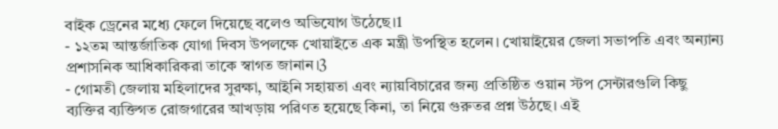বাইক ড্রেনের মধ্যে ফেলে দিয়েছে বলেও অভিযোগ উঠেছে।1
- ১২তম আন্তর্জাতিক যোগা দিবস উপলক্ষে খোয়াইতে এক মন্ত্রী উপস্থিত হলেন। খোয়াইয়ের জেলা সভাপতি এবং অন্যান্য প্রশাসনিক আধিকারিকরা তাকে স্বাগত জানান।3
- গোমতী জেলায় মহিলাদের সুরক্ষা, আইনি সহায়তা এবং ন্যায়বিচারের জন্য প্রতিষ্ঠিত ওয়ান স্টপ সেন্টারগুলি কিছু ব্যক্তির ব্যক্তিগত রোজগারের আখড়ায় পরিণত হয়েছে কিনা, তা নিয়ে গুরুতর প্রশ্ন উঠছে। এই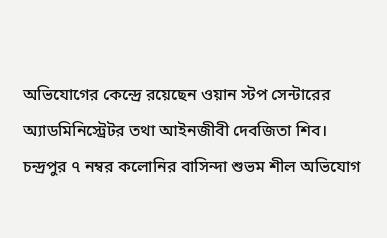অভিযোগের কেন্দ্রে রয়েছেন ওয়ান স্টপ সেন্টারের অ্যাডমিনিস্ট্রেটর তথা আইনজীবী দেবজিতা শিব। চন্দ্রপুর ৭ নম্বর কলোনির বাসিন্দা শুভম শীল অভিযোগ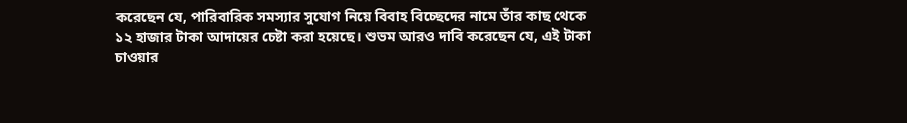করেছেন যে, পারিবারিক সমস্যার সুযোগ নিয়ে বিবাহ বিচ্ছেদের নামে তাঁর কাছ থেকে ১২ হাজার টাকা আদায়ের চেষ্টা করা হয়েছে। শুভম আরও দাবি করেছেন যে, এই টাকা চাওয়ার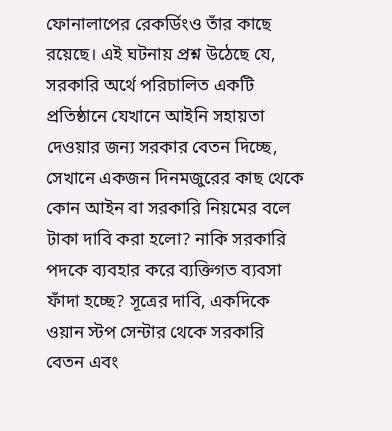ফোনালাপের রেকর্ডিংও তাঁর কাছে রয়েছে। এই ঘটনায় প্রশ্ন উঠেছে যে, সরকারি অর্থে পরিচালিত একটি প্রতিষ্ঠানে যেখানে আইনি সহায়তা দেওয়ার জন্য সরকার বেতন দিচ্ছে, সেখানে একজন দিনমজুরের কাছ থেকে কোন আইন বা সরকারি নিয়মের বলে টাকা দাবি করা হলো? নাকি সরকারি পদকে ব্যবহার করে ব্যক্তিগত ব্যবসা ফাঁদা হচ্ছে? সূত্রের দাবি, একদিকে ওয়ান স্টপ সেন্টার থেকে সরকারি বেতন এবং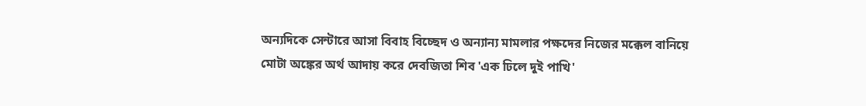অন্যদিকে সেন্টারে আসা বিবাহ বিচ্ছেদ ও অন্যান্য মামলার পক্ষদের নিজের মক্কেল বানিয়ে মোটা অঙ্কের অর্থ আদায় করে দেবজিতা শিব 'এক ঢিলে দুই পাখি'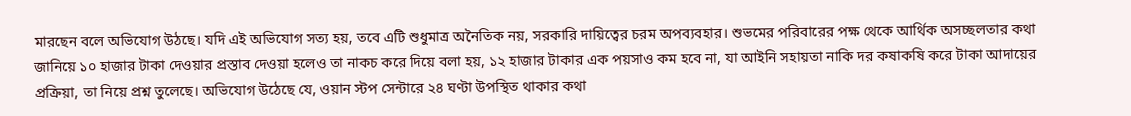মারছেন বলে অভিযোগ উঠছে। যদি এই অভিযোগ সত্য হয়, তবে এটি শুধুমাত্র অনৈতিক নয়, সরকারি দায়িত্বের চরম অপব্যবহার। শুভমের পরিবারের পক্ষ থেকে আর্থিক অসচ্ছলতার কথা জানিয়ে ১০ হাজার টাকা দেওয়ার প্রস্তাব দেওয়া হলেও তা নাকচ করে দিয়ে বলা হয়, ১২ হাজার টাকার এক পয়সাও কম হবে না, যা আইনি সহায়তা নাকি দর কষাকষি করে টাকা আদায়ের প্রক্রিয়া, তা নিয়ে প্রশ্ন তুলেছে। অভিযোগ উঠেছে যে, ওয়ান স্টপ সেন্টারে ২৪ ঘণ্টা উপস্থিত থাকার কথা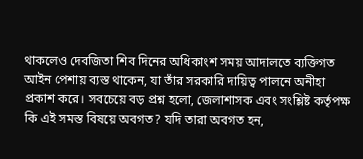থাকলেও দেবজিতা শিব দিনের অধিকাংশ সময় আদালতে ব্যক্তিগত আইন পেশায় ব্যস্ত থাকেন, যা তাঁর সরকারি দায়িত্ব পালনে অনীহা প্রকাশ করে। সবচেয়ে বড় প্রশ্ন হলো, জেলাশাসক এবং সংশ্লিষ্ট কর্তৃপক্ষ কি এই সমস্ত বিষয়ে অবগত? যদি তারা অবগত হন,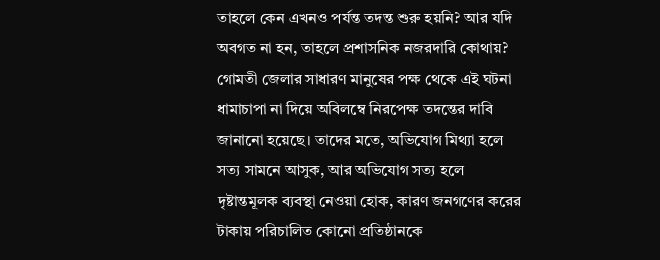তাহলে কেন এখনও পর্যন্ত তদন্ত শুরু হয়নি? আর যদি অবগত না হন, তাহলে প্রশাসনিক নজরদারি কোথায়? গোমতী জেলার সাধারণ মানুষের পক্ষ থেকে এই ঘটনা ধামাচাপা না দিয়ে অবিলম্বে নিরপেক্ষ তদন্তের দাবি জানানো হয়েছে। তাদের মতে, অভিযোগ মিথ্যা হলে সত্য সামনে আসুক, আর অভিযোগ সত্য হলে দৃষ্টান্তমূলক ব্যবস্থা নেওয়া হোক, কারণ জনগণের করের টাকায় পরিচালিত কোনো প্রতিষ্ঠানকে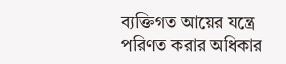ব্যক্তিগত আয়ের যন্ত্রে পরিণত করার অধিকার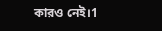কারও নেই।1